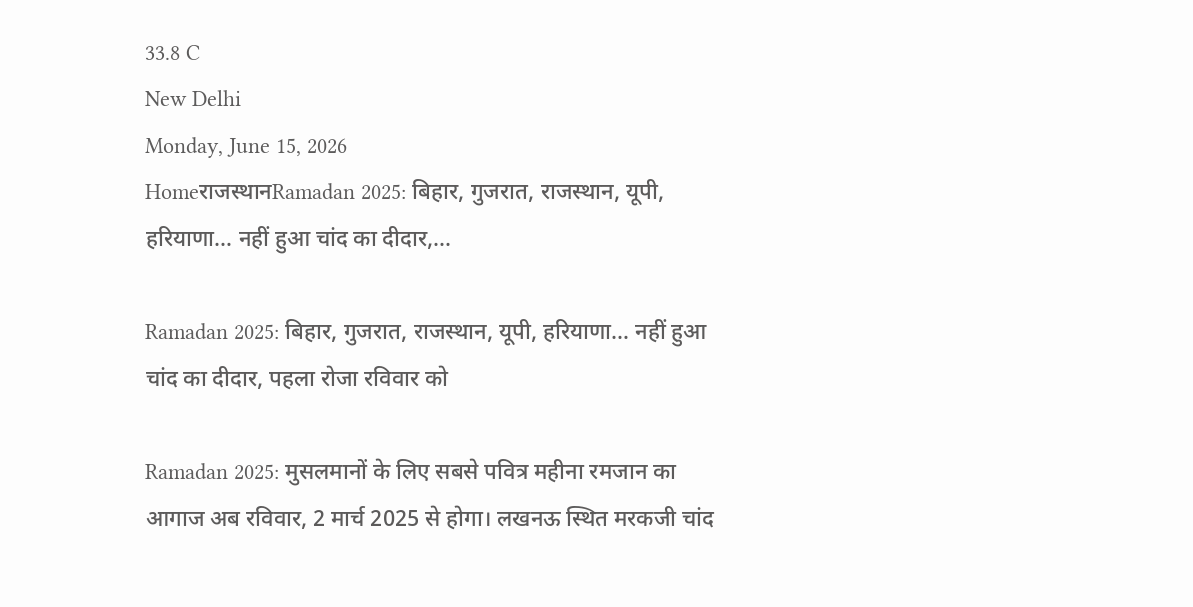33.8 C
New Delhi
Monday, June 15, 2026
Homeराजस्थानRamadan 2025: बिहार, गुजरात, राजस्थान, यूपी, हरियाणा… नहीं हुआ चांद का दीदार,...

Ramadan 2025: बिहार, गुजरात, राजस्थान, यूपी, हरियाणा… नहीं हुआ चांद का दीदार, पहला रोजा रविवार को

Ramadan 2025: मुसलमानों के लिए सबसे पवित्र महीना रमजान का आगाज अब रविवार, 2 मार्च 2025 से होगा। लखनऊ स्थित मरकजी चांद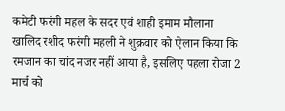कमेटी फरंगी महल के सदर एवं शाही इमाम मौलाना खालिद रशीद फरंगी महली ने शुक्रवार को ऐलान किया कि रमजान का चांद नजर नहीं आया है, इसलिए पहला रोजा 2 मार्च को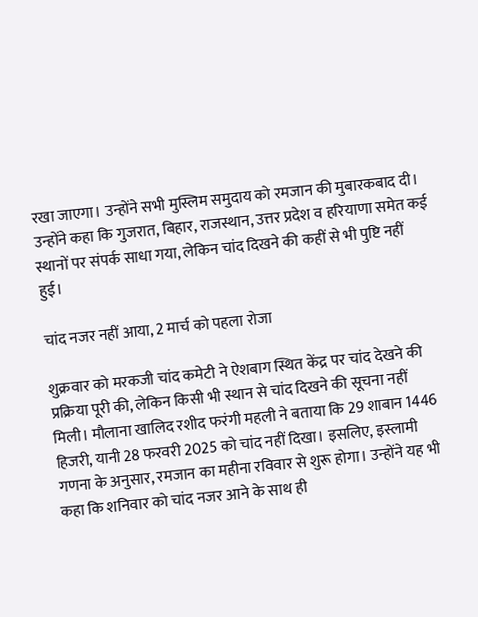रखा जाएगा। उन्होंने सभी मुस्लिम समुदाय को रमजान की मुबारकबाद दी। उन्होंने कहा कि गुजरात, बिहार, राजस्थान, उत्तर प्रदेश व हरियाणा समेत कई स्थानों पर संपर्क साधा गया, लेकिन चांद दिखने की कहीं से भी पुष्टि नहीं हुई।

चांद नजर नहीं आया, 2 मार्च को पहला रोजा

शुक्रवार को मरकजी चांद कमेटी ने ऐशबाग स्थित केंद्र पर चांद देखने की प्रक्रिया पूरी की, लेकिन किसी भी स्थान से चांद दिखने की सूचना नहीं मिली। मौलाना खालिद रशीद फरंगी महली ने बताया कि 29 शाबान 1446 हिजरी, यानी 28 फरवरी 2025 को चांद नहीं दिखा। इसलिए, इस्लामी गणना के अनुसार, रमजान का महीना रविवार से शुरू होगा। उन्होंने यह भी कहा कि शनिवार को चांद नजर आने के साथ ही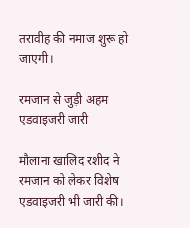तरावीह की नमाज शुरू हो जाएगी।

रमजान से जुड़ी अहम एडवाइजरी जारी

मौलाना खालिद रशीद ने रमजान को लेकर विशेष एडवाइजरी भी जारी की।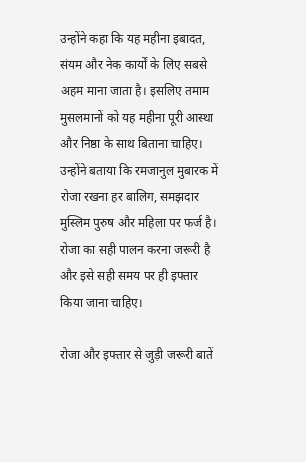उन्होंने कहा कि यह महीना इबादत, संयम और नेक कार्यों के लिए सबसे अहम माना जाता है। इसलिए तमाम मुसलमानों को यह महीना पूरी आस्था और निष्ठा के साथ बिताना चाहिए। उन्होंने बताया कि रमजानुल मुबारक में रोजा रखना हर बालिग, समझदार मुस्लिम पुरुष और महिला पर फर्ज है। रोजा का सही पालन करना जरूरी है और इसे सही समय पर ही इफ्तार किया जाना चाहिए।

रोजा और इफ्तार से जुड़ी जरूरी बातें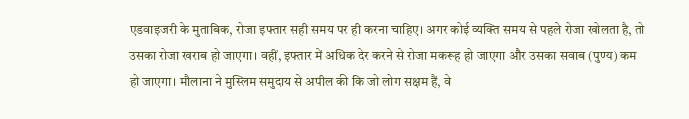एडवाइजरी के मुताबिक, रोजा इफ्तार सही समय पर ही करना चाहिए। अगर कोई व्यक्ति समय से पहले रोजा खोलता है, तो उसका रोजा खराब हो जाएगा। वहीं, इफ्तार में अधिक देर करने से रोजा मकरूह हो जाएगा और उसका सवाब (पुण्य) कम हो जाएगा। मौलाना ने मुस्लिम समुदाय से अपील की कि जो लोग सक्षम हैं, वे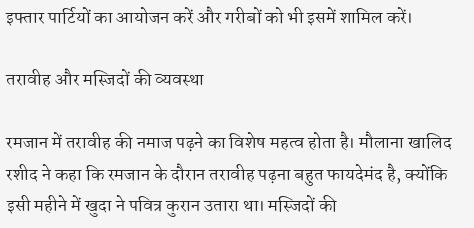इफ्तार पार्टियों का आयोजन करें और गरीबों को भी इसमें शामिल करें।

तरावीह और मस्जिदों की व्यवस्था

रमजान में तरावीह की नमाज पढ़ने का विशेष महत्व होता है। मौलाना खालिद रशीद ने कहा कि रमजान के दौरान तरावीह पढ़ना बहुत फायदेमंद है, क्योंकि इसी महीने में खुदा ने पवित्र कुरान उतारा था। मस्जिदों की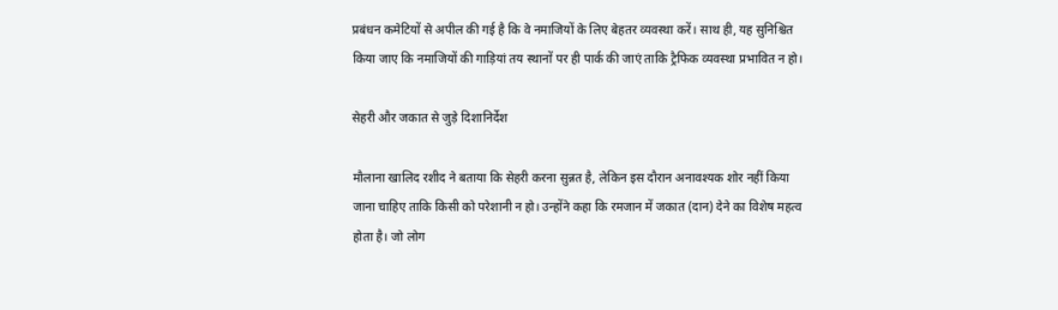प्रबंधन कमेटियों से अपील की गई है कि वे नमाजियों के लिए बेहतर व्यवस्था करें। साथ ही, यह सुनिश्चित किया जाए कि नमाजियों की गाड़ियां तय स्थानों पर ही पार्क की जाएं ताकि ट्रैफिक व्यवस्था प्रभावित न हो।

सेहरी और जकात से जुड़े दिशानिर्देश

मौलाना खालिद रशीद ने बताया कि सेहरी करना सुन्नत है, लेकिन इस दौरान अनावश्यक शोर नहीं किया जाना चाहिए ताकि किसी को परेशानी न हो। उन्होंने कहा कि रमजान में जकात (दान) देने का विशेष महत्व होता है। जो लोग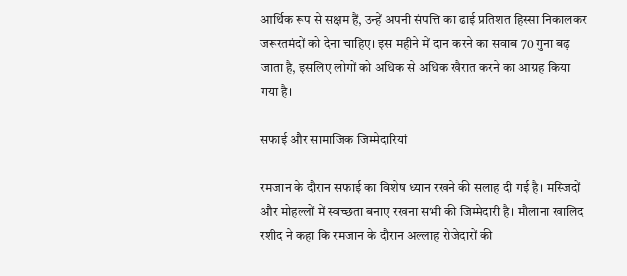आर्थिक रूप से सक्षम हैं, उन्हें अपनी संपत्ति का ढाई प्रतिशत हिस्सा निकालकर जरूरतमंदों को देना चाहिए। इस महीने में दान करने का सवाब 70 गुना बढ़ जाता है, इसलिए लोगों को अधिक से अधिक खैरात करने का आग्रह किया गया है।

सफाई और सामाजिक जिम्मेदारियां

रमजान के दौरान सफाई का विशेष ध्यान रखने की सलाह दी गई है। मस्जिदों और मोहल्लों में स्वच्छता बनाए रखना सभी की जिम्मेदारी है। मौलाना खालिद रशीद ने कहा कि रमजान के दौरान अल्लाह रोजेदारों की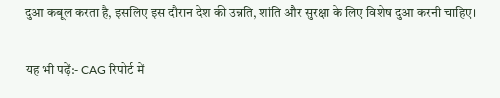दुआ कबूल करता है, इसलिए इस दौरान देश की उन्नति, शांति और सुरक्षा के लिए विशेष दुआ करनी चाहिए।

यह भी पढ़ें:- CAG रिपोर्ट में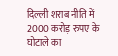दिल्ली शराब नीति में 2000 करोड़ रुपए के घोटाले का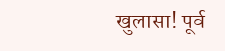खुलासा! पूर्व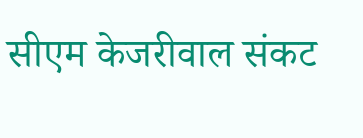सीएम केजरीवाल संकट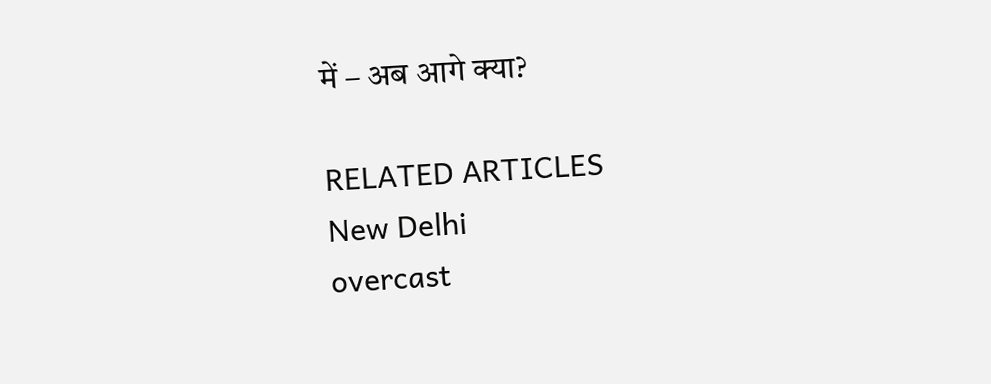में – अब आगे क्या?

RELATED ARTICLES
New Delhi
overcast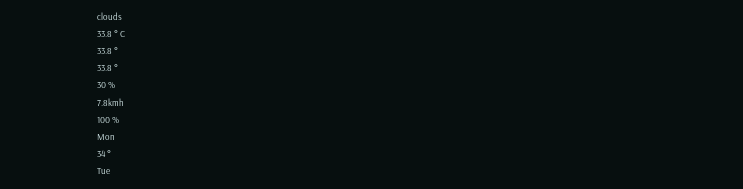clouds
33.8 ° C
33.8 °
33.8 °
30 %
7.8kmh
100 %
Mon
34 °
Tue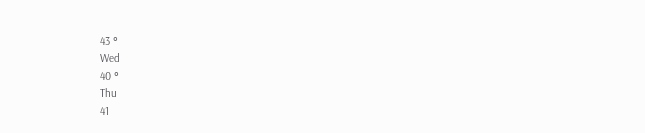43 °
Wed
40 °
Thu
41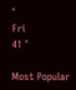°
Fri
41 °

Most Popular